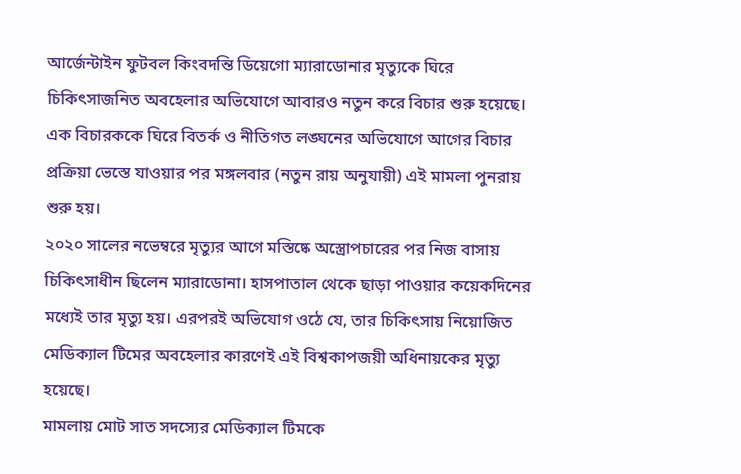আর্জেন্টাইন ফুটবল কিংবদন্তি ডিয়েগো ম্যারাডোনার মৃত্যুকে ঘিরে চিকিৎসাজনিত অবহেলার অভিযোগে আবারও নতুন করে বিচার শুরু হয়েছে। এক বিচারককে ঘিরে বিতর্ক ও নীতিগত লঙ্ঘনের অভিযোগে আগের বিচার প্রক্রিয়া ভেস্তে যাওয়ার পর মঙ্গলবার (নতুন রায় অনুযায়ী) এই মামলা পুনরায় শুরু হয়।
২০২০ সালের নভেম্বরে মৃত্যুর আগে মস্তিষ্কে অস্ত্রোপচারের পর নিজ বাসায় চিকিৎসাধীন ছিলেন ম্যারাডোনা। হাসপাতাল থেকে ছাড়া পাওয়ার কয়েকদিনের মধ্যেই তার মৃত্যু হয়। এরপরই অভিযোগ ওঠে যে, তার চিকিৎসায় নিয়োজিত মেডিক্যাল টিমের অবহেলার কারণেই এই বিশ্বকাপজয়ী অধিনায়কের মৃত্যু হয়েছে।
মামলায় মোট সাত সদস্যের মেডিক্যাল টিমকে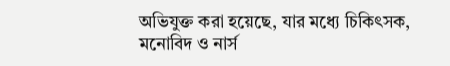অভিযুক্ত করা হয়েছে, যার মধ্যে চিকিৎসক, মনোবিদ ও নার্স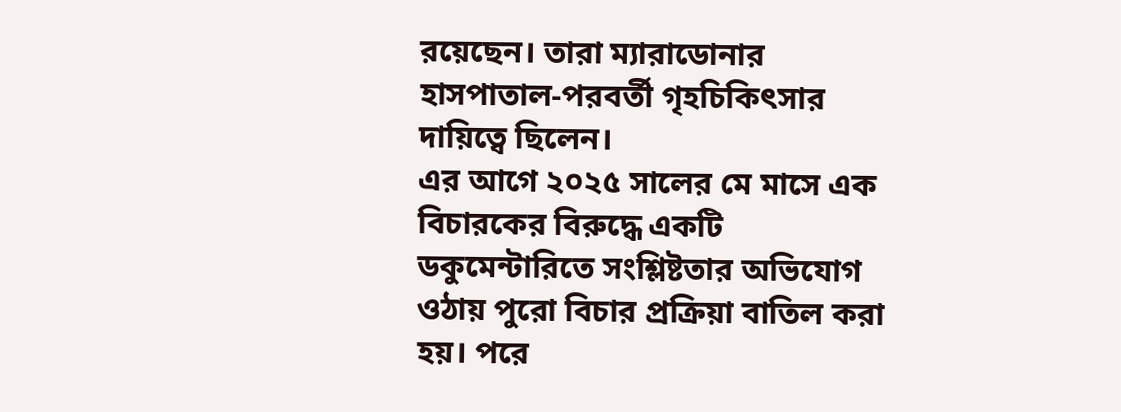রয়েছেন। তারা ম্যারাডোনার হাসপাতাল-পরবর্তী গৃহচিকিৎসার দায়িত্বে ছিলেন।
এর আগে ২০২৫ সালের মে মাসে এক বিচারকের বিরুদ্ধে একটি ডকুমেন্টারিতে সংশ্লিষ্টতার অভিযোগ ওঠায় পুরো বিচার প্রক্রিয়া বাতিল করা হয়। পরে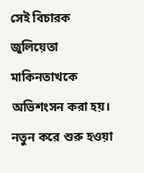সেই বিচারক জুলিয়েতা মাকিনতাখকে অভিশংসন করা হয়।
নতুন করে শুরু হওয়া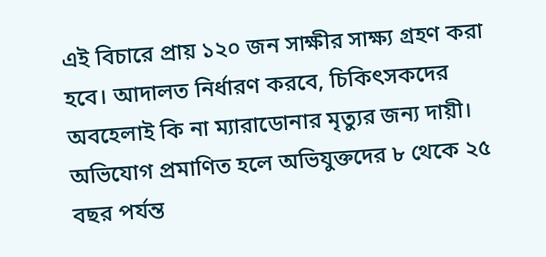এই বিচারে প্রায় ১২০ জন সাক্ষীর সাক্ষ্য গ্রহণ করা হবে। আদালত নির্ধারণ করবে, চিকিৎসকদের অবহেলাই কি না ম্যারাডোনার মৃত্যুর জন্য দায়ী। অভিযোগ প্রমাণিত হলে অভিযুক্তদের ৮ থেকে ২৫ বছর পর্যন্ত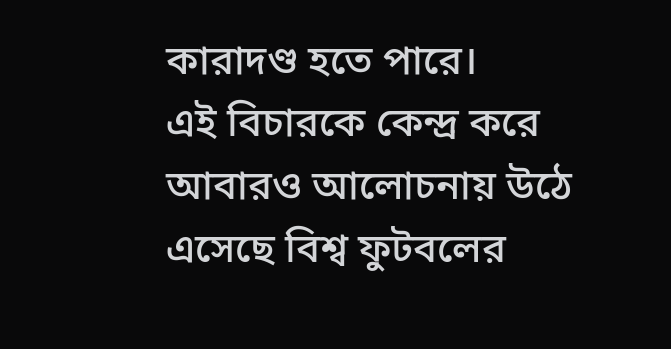কারাদণ্ড হতে পারে।
এই বিচারকে কেন্দ্র করে আবারও আলোচনায় উঠে এসেছে বিশ্ব ফুটবলের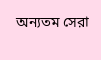অন্যতম সেরা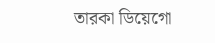তারকা ডিয়েগো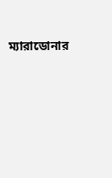ম্যারাডোনার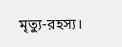মৃত্যু-রহস্য।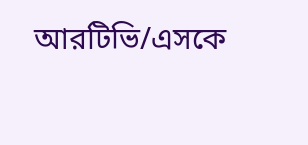আরটিভি/এসকে